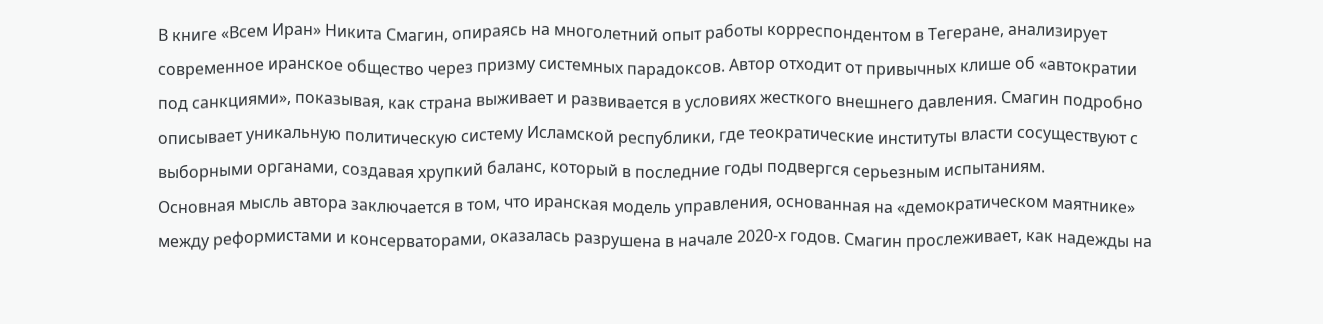В книге «Всем Иран» Никита Смагин, опираясь на многолетний опыт работы корреспондентом в Тегеране, анализирует современное иранское общество через призму системных парадоксов. Автор отходит от привычных клише об «автократии под санкциями», показывая, как страна выживает и развивается в условиях жесткого внешнего давления. Смагин подробно описывает уникальную политическую систему Исламской республики, где теократические институты власти сосуществуют с выборными органами, создавая хрупкий баланс, который в последние годы подвергся серьезным испытаниям.
Основная мысль автора заключается в том, что иранская модель управления, основанная на «демократическом маятнике» между реформистами и консерваторами, оказалась разрушена в начале 2020-х годов. Смагин прослеживает, как надежды на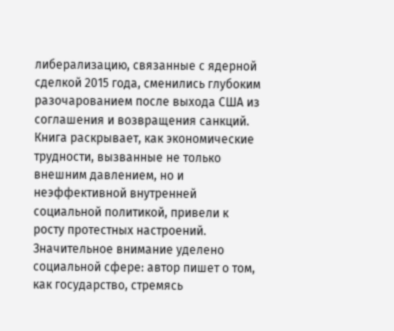либерализацию, связанные с ядерной сделкой 2015 года, сменились глубоким разочарованием после выхода США из соглашения и возвращения санкций. Книга раскрывает, как экономические трудности, вызванные не только внешним давлением, но и неэффективной внутренней социальной политикой, привели к росту протестных настроений.
Значительное внимание уделено социальной сфере: автор пишет о том, как государство, стремясь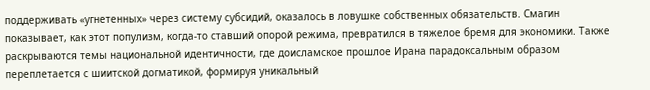поддерживать «угнетенных» через систему субсидий, оказалось в ловушке собственных обязательств. Смагин показывает, как этот популизм, когда-то ставший опорой режима, превратился в тяжелое бремя для экономики. Также раскрываются темы национальной идентичности, где доисламское прошлое Ирана парадоксальным образом переплетается с шиитской догматикой, формируя уникальный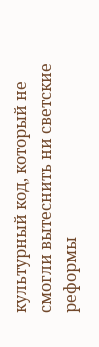культурный код, который не смогли вытеснить ни светские реформы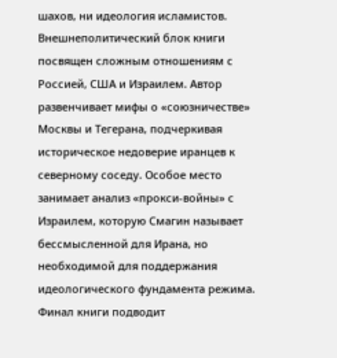шахов, ни идеология исламистов.
Внешнеполитический блок книги посвящен сложным отношениям с Россией, США и Израилем. Автор развенчивает мифы о «союзничестве» Москвы и Тегерана, подчеркивая историческое недоверие иранцев к северному соседу. Особое место занимает анализ «прокси-войны» с Израилем, которую Смагин называет бессмысленной для Ирана, но необходимой для поддержания идеологического фундамента режима. Финал книги подводит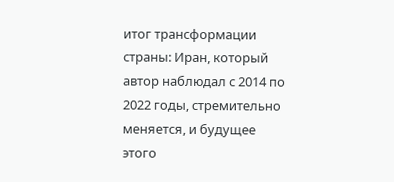итог трансформации страны: Иран, который автор наблюдал с 2014 по 2022 годы, стремительно меняется, и будущее этого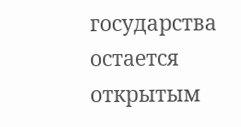государства остается открытым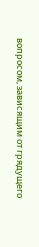вопросом, зависящим от грядущего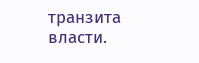транзита власти.